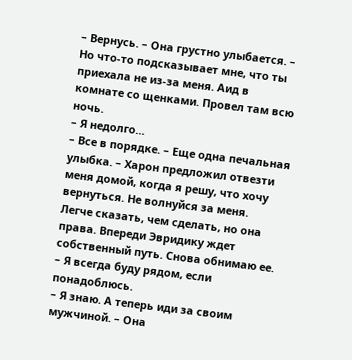– Вернусь. – Она грустно улыбается. – Но что-то подсказывает мне, что ты приехала не из-за меня. Аид в комнате со щенками. Провел там всю ночь.
– Я недолго…
– Все в порядке. – Еще одна печальная улыбка. – Харон предложил отвезти меня домой, когда я решу, что хочу вернуться. Не волнуйся за меня.
Легче сказать, чем сделать, но она права. Впереди Эвридику ждет собственный путь. Снова обнимаю ее.
– Я всегда буду рядом, если понадоблюсь.
– Я знаю. А теперь иди за своим мужчиной. – Она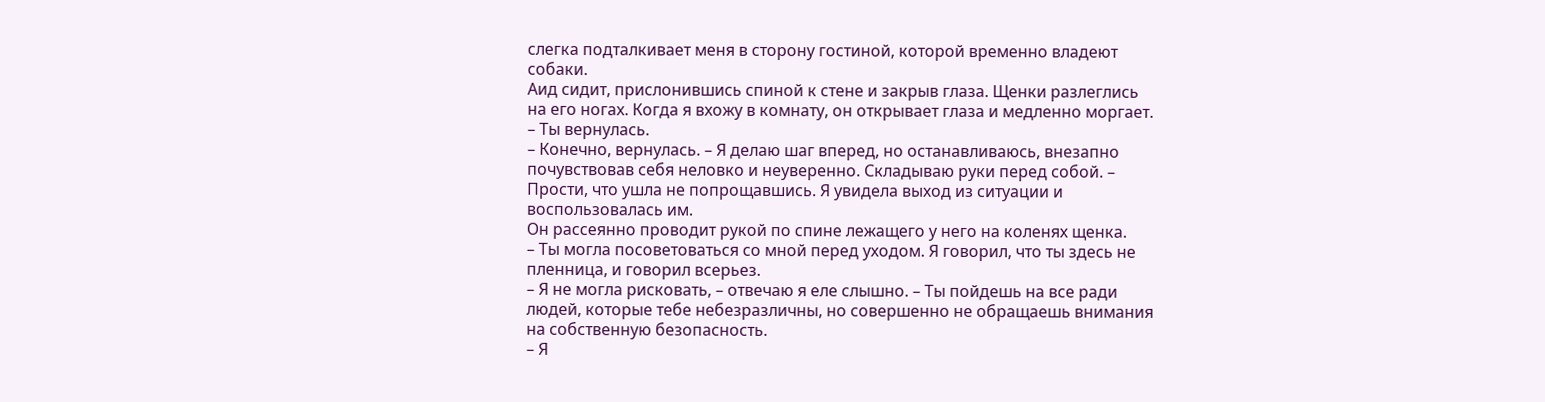слегка подталкивает меня в сторону гостиной, которой временно владеют собаки.
Аид сидит, прислонившись спиной к стене и закрыв глаза. Щенки разлеглись на его ногах. Когда я вхожу в комнату, он открывает глаза и медленно моргает.
– Ты вернулась.
– Конечно, вернулась. – Я делаю шаг вперед, но останавливаюсь, внезапно почувствовав себя неловко и неуверенно. Складываю руки перед собой. – Прости, что ушла не попрощавшись. Я увидела выход из ситуации и воспользовалась им.
Он рассеянно проводит рукой по спине лежащего у него на коленях щенка.
– Ты могла посоветоваться со мной перед уходом. Я говорил, что ты здесь не пленница, и говорил всерьез.
– Я не могла рисковать, – отвечаю я еле слышно. – Ты пойдешь на все ради людей, которые тебе небезразличны, но совершенно не обращаешь внимания на собственную безопасность.
– Я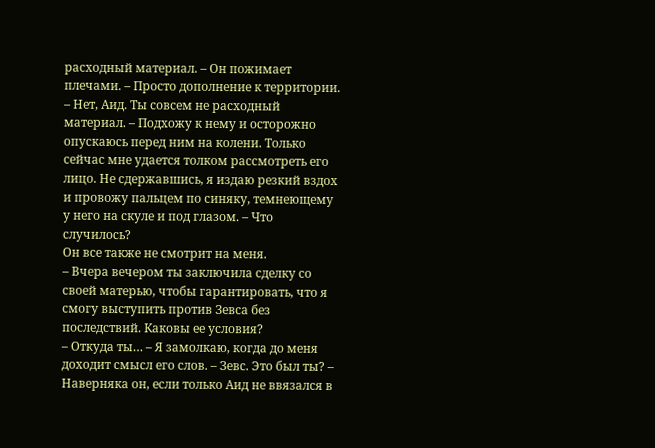расходный материал. – Он пожимает плечами. – Просто дополнение к территории.
– Нет, Аид. Ты совсем не расходный материал. – Подхожу к нему и осторожно опускаюсь перед ним на колени. Только сейчас мне удается толком рассмотреть его лицо. Не сдержавшись, я издаю резкий вздох и провожу пальцем по синяку, темнеющему у него на скуле и под глазом. – Что случилось?
Он все также не смотрит на меня.
– Вчера вечером ты заключила сделку со своей матерью, чтобы гарантировать, что я смогу выступить против Зевса без последствий. Каковы ее условия?
– Откуда ты… – Я замолкаю, когда до меня доходит смысл его слов. – Зевс. Это был ты? – Наверняка он, если только Аид не ввязался в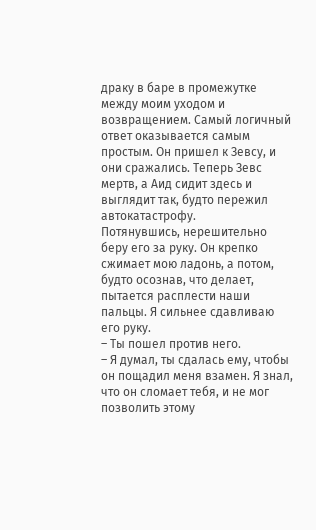драку в баре в промежутке между моим уходом и возвращением. Самый логичный ответ оказывается самым простым. Он пришел к Зевсу, и они сражались. Теперь Зевс мертв, а Аид сидит здесь и выглядит так, будто пережил автокатастрофу.
Потянувшись, нерешительно беру его за руку. Он крепко сжимает мою ладонь, а потом, будто осознав, что делает, пытается расплести наши пальцы. Я сильнее сдавливаю его руку.
– Ты пошел против него.
– Я думал, ты сдалась ему, чтобы он пощадил меня взамен. Я знал, что он сломает тебя, и не мог позволить этому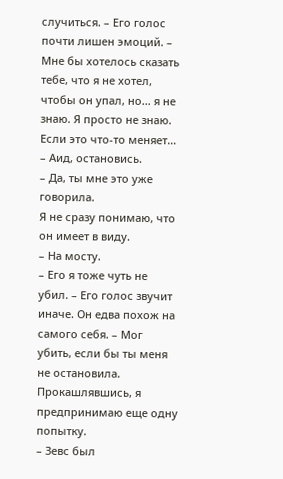случиться. – Его голос почти лишен эмоций. – Мне бы хотелось сказать тебе, что я не хотел, чтобы он упал, но… я не знаю. Я просто не знаю. Если это что-то меняет…
– Аид, остановись.
– Да, ты мне это уже говорила.
Я не сразу понимаю, что он имеет в виду.
– На мосту.
– Его я тоже чуть не убил. – Его голос звучит иначе. Он едва похож на самого себя. – Мог убить, если бы ты меня не остановила.
Прокашлявшись, я предпринимаю еще одну попытку.
– Зевс был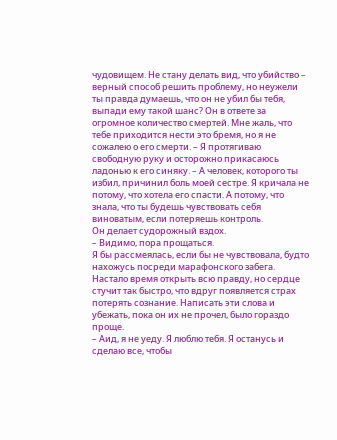чудовищем. Не стану делать вид, что убийство – верный способ решить проблему, но неужели ты правда думаешь, что он не убил бы тебя, выпади ему такой шанс? Он в ответе за огромное количество смертей. Мне жаль, что тебе приходится нести это бремя, но я не сожалею о его смерти. – Я протягиваю свободную руку и осторожно прикасаюсь ладонью к его синяку. – А человек, которого ты избил, причинил боль моей сестре. Я кричала не потому, что хотела его спасти. А потому, что знала, что ты будешь чувствовать себя виноватым, если потеряешь контроль.
Он делает судорожный вздох.
– Видимо, пора прощаться.
Я бы рассмеялась, если бы не чувствовала, будто нахожусь посреди марафонского забега. Настало время открыть всю правду, но сердце стучит так быстро, что вдруг появляется страх потерять сознание. Написать эти слова и убежать, пока он их не прочел, было гораздо проще.
– Аид, я не уеду. Я люблю тебя. Я останусь и сделаю все, чтобы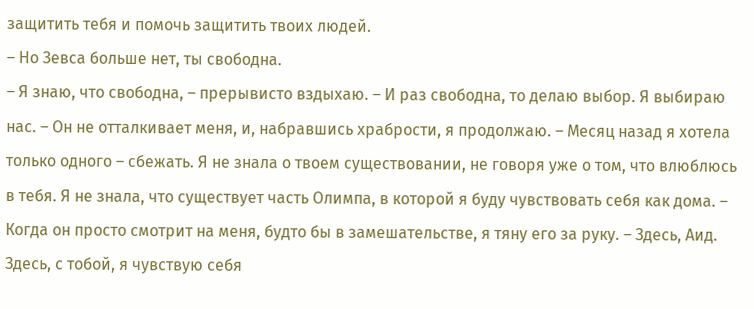защитить тебя и помочь защитить твоих людей.
– Но Зевса больше нет, ты свободна.
– Я знаю, что свободна, – прерывисто вздыхаю. – И раз свободна, то делаю выбор. Я выбираю нас. – Он не отталкивает меня, и, набравшись храбрости, я продолжаю. – Месяц назад я хотела только одного – сбежать. Я не знала о твоем существовании, не говоря уже о том, что влюблюсь в тебя. Я не знала, что существует часть Олимпа, в которой я буду чувствовать себя как дома. – Когда он просто смотрит на меня, будто бы в замешательстве, я тяну его за руку. – Здесь, Аид. Здесь, с тобой, я чувствую себя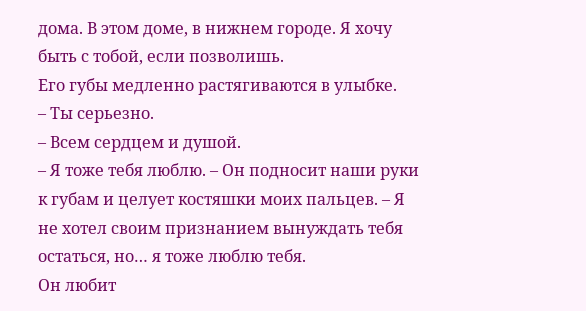дома. В этом доме, в нижнем городе. Я хочу быть с тобой, если позволишь.
Его губы медленно растягиваются в улыбке.
– Ты серьезно.
– Всем сердцем и душой.
– Я тоже тебя люблю. – Он подносит наши руки к губам и целует костяшки моих пальцев. – Я не хотел своим признанием вынуждать тебя остаться, но… я тоже люблю тебя.
Он любит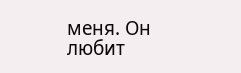меня. Он любит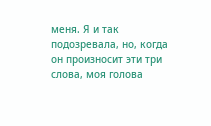меня. Я и так подозревала, но, когда он произносит эти три слова, моя голова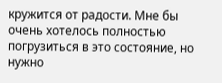кружится от радости. Мне бы очень хотелось полностью погрузиться в это состояние, но нужно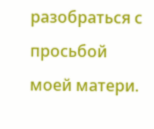разобраться с просьбой моей матери.